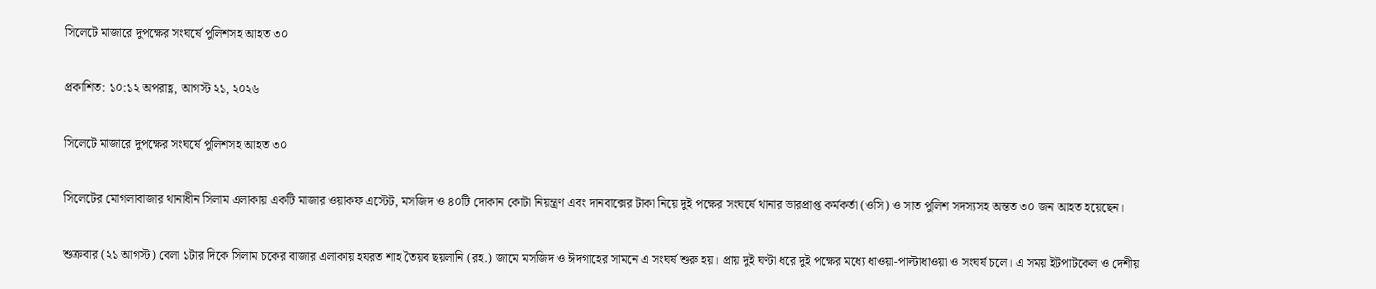সিলেটে মাজারে দুপক্ষের সংঘর্ষে পুলিশসহ আহত ৩০

প্রকাশিত: ১০:১২ অপরাহ্ণ, আগস্ট ২১, ২০২৬

সিলেটে মাজারে দুপক্ষের সংঘর্ষে পুলিশসহ আহত ৩০

সিলেটের মোগলাবাজার থানাধীন সিলাম এলাকায় একটি মাজার ওয়াকফ এস্টেট, মসজিদ ও ৪০টি দোকান কোটা নিয়ন্ত্রণ এবং দানবাক্সের টাকা নিয়ে দুই পক্ষের সংঘর্ষে থানার ভারপ্রাপ্ত কর্মকর্তা (ওসি) ও সাত পুলিশ সদস্যসহ অন্তত ৩০ জন আহত হয়েছেন।

শুক্রবার (২১ আগস্ট) বেলা ১টার দিকে সিলাম চকের বাজার এলাকায় হযরত শাহ তৈয়ব ছয়লানি (রহ.) জামে মসজিদ ও ঈদগাহের সামনে এ সংঘর্ষ শুরু হয়। প্রায় দুই ঘণ্টা ধরে দুই পক্ষের মধ্যে ধাওয়া-পাল্টাধাওয়া ও সংঘর্ষ চলে। এ সময় ইটপাটকেল ও দেশীয়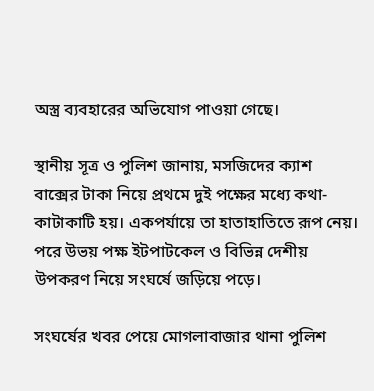অস্ত্র ব্যবহারের অভিযোগ পাওয়া গেছে।

স্থানীয় সূত্র ও পুলিশ জানায়, মসজিদের ক্যাশ বাক্সের টাকা নিয়ে প্রথমে দুই পক্ষের মধ্যে কথা-কাটাকাটি হয়। একপর্যায়ে তা হাতাহাতিতে রূপ নেয়। পরে উভয় পক্ষ ইটপাটকেল ও বিভিন্ন দেশীয় উপকরণ নিয়ে সংঘর্ষে জড়িয়ে পড়ে।

সংঘর্ষের খবর পেয়ে মোগলাবাজার থানা পুলিশ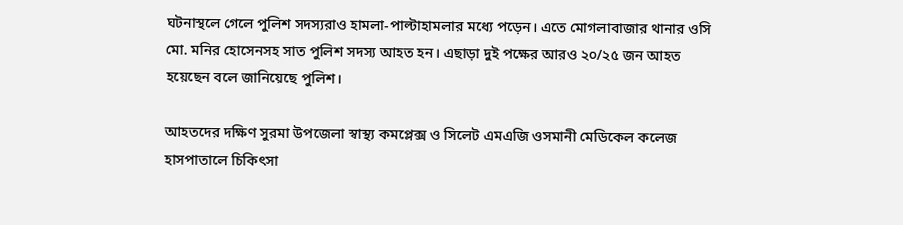ঘটনাস্থলে গেলে পুলিশ সদস্যরাও হামলা-পাল্টাহামলার মধ্যে পড়েন। এতে মোগলাবাজার থানার ওসি মো. মনির হোসেনসহ সাত পুলিশ সদস্য আহত হন। এছাড়া দুই পক্ষের আরও ২০/২৫ জন আহত হয়েছেন বলে জানিয়েছে পুলিশ।

আহতদের দক্ষিণ সুরমা উপজেলা স্বাস্থ্য কমপ্লেক্স ও সিলেট এমএজি ওসমানী মেডিকেল কলেজ হাসপাতালে চিকিৎসা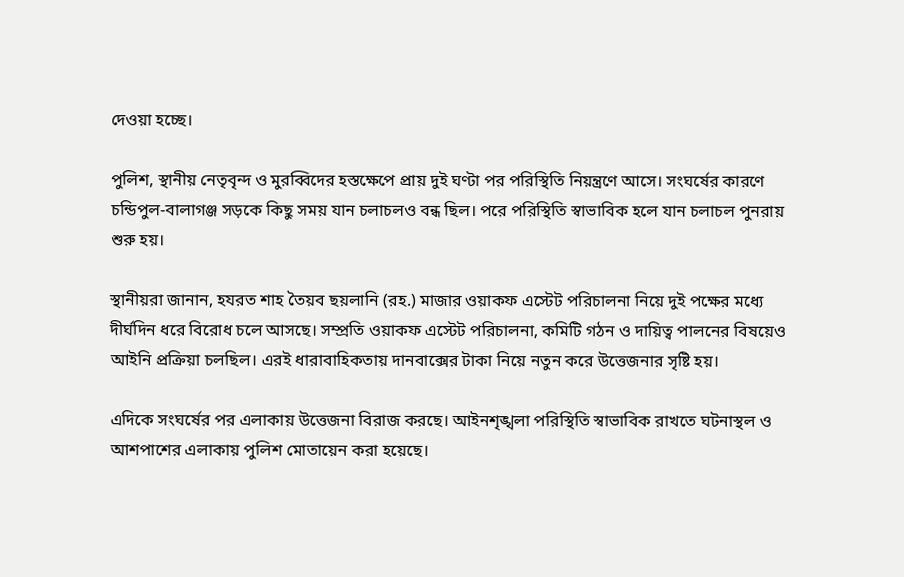দেওয়া হচ্ছে।

পুলিশ, স্থানীয় নেতৃবৃন্দ ও মুরব্বিদের হস্তক্ষেপে প্রায় দুই ঘণ্টা পর পরিস্থিতি নিয়ন্ত্রণে আসে। সংঘর্ষের কারণে চন্ডিপুল-বালাগঞ্জ সড়কে কিছু সময় যান চলাচলও বন্ধ ছিল। পরে পরিস্থিতি স্বাভাবিক হলে যান চলাচল পুনরায় শুরু হয়।

স্থানীয়রা জানান, হযরত শাহ তৈয়ব ছয়লানি (রহ.) মাজার ওয়াকফ এস্টেট পরিচালনা নিয়ে দুই পক্ষের মধ্যে দীর্ঘদিন ধরে বিরোধ চলে আসছে। সম্প্রতি ওয়াকফ এস্টেট পরিচালনা, কমিটি গঠন ও দায়িত্ব পালনের বিষয়েও আইনি প্রক্রিয়া চলছিল। এরই ধারাবাহিকতায় দানবাক্সের টাকা নিয়ে নতুন করে উত্তেজনার সৃষ্টি হয়।

এদিকে সংঘর্ষের পর এলাকায় উত্তেজনা বিরাজ করছে। আইনশৃঙ্খলা পরিস্থিতি স্বাভাবিক রাখতে ঘটনাস্থল ও আশপাশের এলাকায় পুলিশ মোতায়েন করা হয়েছে।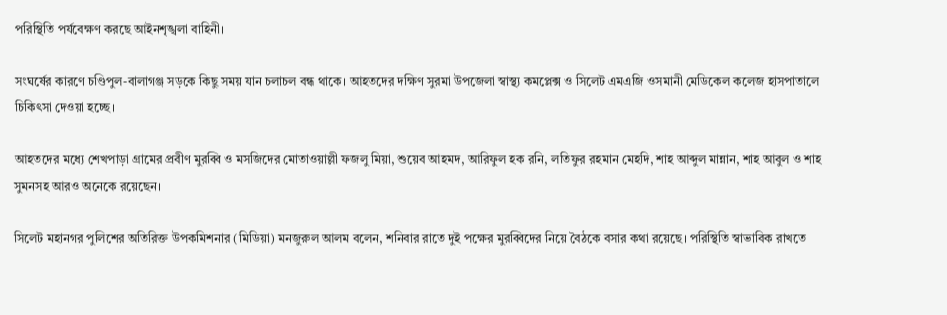পরিস্থিতি পর্যবেক্ষণ করছে আইনশৃঙ্খলা বাহিনী।

সংঘর্ষের কারণে চণ্ডিপুল-বালাগঞ্জ সড়কে কিছু সময় যান চলাচল বন্ধ থাকে। আহতদের দক্ষিণ সুরমা উপজেলা স্বাস্থ্য কমপ্লেক্স ও সিলেট এমএজি ওসমানী মেডিকেল কলেজ হাসপাতালে চিকিৎসা দেওয়া হচ্ছে।

আহতদের মধ্যে শেখপাড়া গ্রামের প্রবীণ মুরব্বি ও মসজিদের মোতাওয়াল্লী ফজলু মিয়া, শুয়েব আহমদ, আরিফুল হক রনি, লতিফুর রহমান মেহদি, শাহ আব্দুল মান্নান, শাহ আবুল ও শাহ সুমনসহ আরও অনেকে রয়েছেন।

সিলেট মহানগর পুলিশের অতিরিক্ত উপকমিশনার (মিডিয়া) মনজুরুল আলম বলেন, শনিবার রাতে দুই পক্ষের মুরব্বিদের নিয়ে বৈঠকে বসার কথা রয়েছে। পরিস্থিতি স্বাভাবিক রাখতে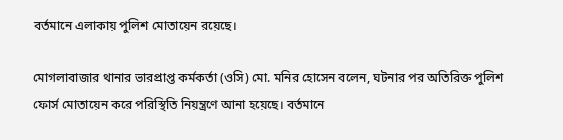বর্তমানে এলাকায় পুলিশ মোতায়েন রয়েছে।

মোগলাবাজার থানার ভারপ্রাপ্ত কর্মকর্তা (ওসি) মো. মনির হোসেন বলেন, ঘটনার পর অতিরিক্ত পুলিশ ফোর্স মোতায়েন করে পরিস্থিতি নিয়ন্ত্রণে আনা হয়েছে। বর্তমানে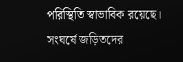পরিস্থিতি স্বাভাবিক রয়েছে। সংঘর্ষে জড়িতদের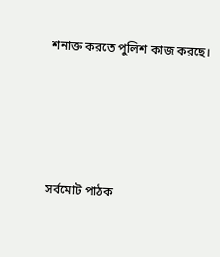শনাক্ত করতে পুলিশ কাজ করছে।




সর্বমোট পাঠক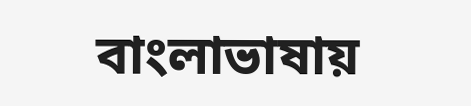বাংলাভাষায়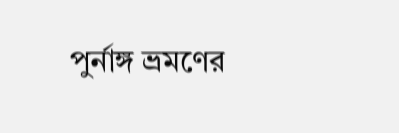পুর্নাঙ্গ ভ্রমণের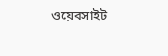ওয়েবসাইট